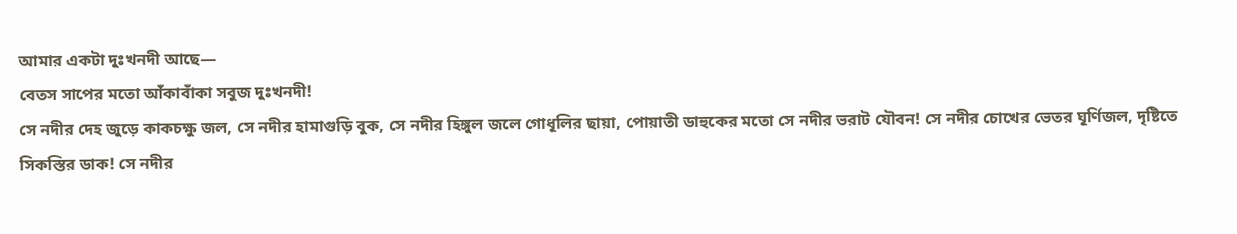আমার একটা দুঃখনদী আছে—
বেতস সাপের মতো আঁকাবাঁকা সবুজ দুঃখনদী!
সে নদীর দেহ জুড়ে কাকচক্ষু জল, সে নদীর হামাগুড়ি বুক, সে নদীর হিঙ্গুল জলে গোধূলির ছায়া, পোয়াতী ডাহুকের মতো সে নদীর ভরাট যৌবন! সে নদীর চোখের ভেতর ঘূর্ণিজল, দৃষ্টিতে সিকস্তির ডাক! সে নদীর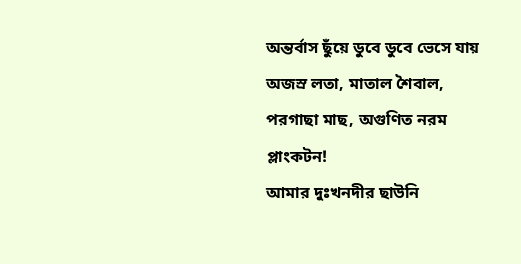অন্তর্বাস ছুঁয়ে ডুবে ডুবে ভেসে যায় অজস্র লতা, মাতাল শৈবাল, পরগাছা মাছ, অগুণিত নরম প্লাংকটন!
আমার দুঃখনদীর ছাউনি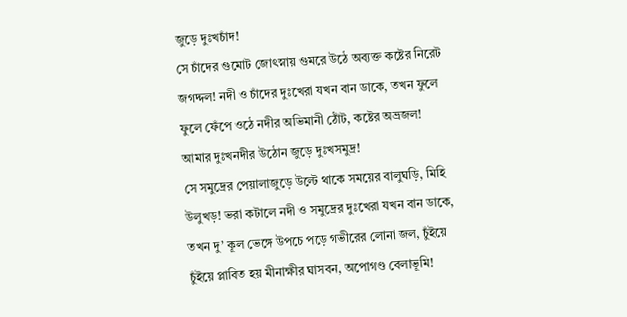জুড়ে দুঃখচাঁদ!
সে চাঁদের গুমোট জোৎস্নায় গুমরে উঠে অব্যক্ত কষ্টের নিরেট জগদ্দল! নদী ও চাঁদের দুঃখেরা যখন বান ডাকে, তখন ফুলে ফুলে ফেঁপে ওঠে নদীর অভিমানী ঠোঁট, কষ্টের অভ্রজল!
আমার দুঃখনদীর উঠোন জুড়ে দুঃখসমুদ্র!
সে সমুদ্রের পেয়ালাজুড়ে উল্টে থাকে সময়ের বালুঘড়ি, মিহি উলুখড়! ভরা কটালে নদী ও সমুদ্রের দুঃখেরা যখন বান ডাকে, তখন দু’ কূল ভেঙ্গে উপচে পড়ে গভীরের লোনা জল, চুঁইয়ে চুঁইয়ে প্লাবিত হয় মীনাক্ষীর ঘাসবন, অপোগণ্ড বেলাভূমি!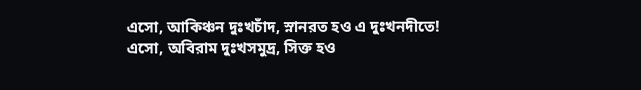এসো, আকিঞ্চন দুঃখচাঁদ, স্নানরত হও এ দুঃখনদীতে!
এসো, অবিরাম দুঃখসমুদ্র, সিক্ত হও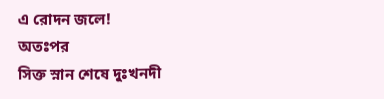এ রোদন জলে!
অতঃপর
সিক্ত স্নান শেষে দুঃখনদী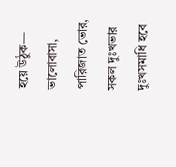হয়ে উঠুক—
ভালোবাসা, পারিজাত ভোর, সকল দুঃখভার
দুঃখসমাধি হবে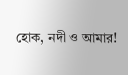হোক, নদী ও আমার!